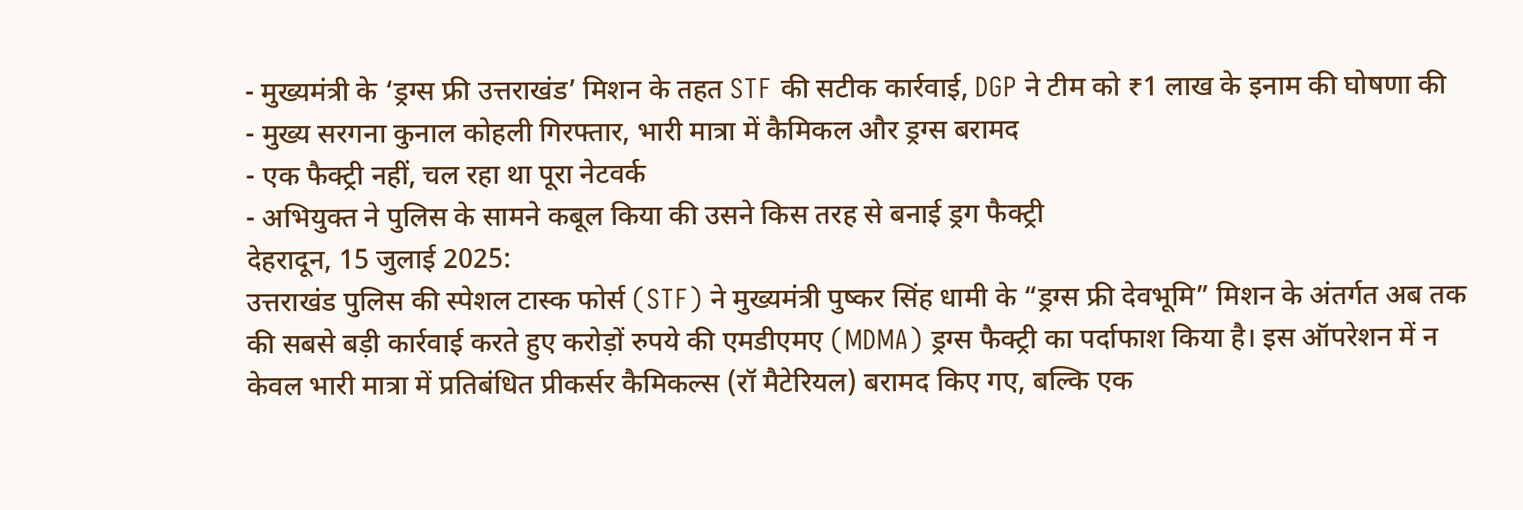- मुख्यमंत्री के ‘ड्रग्स फ्री उत्तराखंड’ मिशन के तहत STF की सटीक कार्रवाई, DGP ने टीम को ₹1 लाख के इनाम की घोषणा की
- मुख्य सरगना कुनाल कोहली गिरफ्तार, भारी मात्रा में कैमिकल और ड्रग्स बरामद
- एक फैक्ट्री नहीं, चल रहा था पूरा नेटवर्क
- अभियुक्त ने पुलिस के सामने कबूल किया की उसने किस तरह से बनाई ड्रग फैक्ट्री
देहरादून, 15 जुलाई 2025:
उत्तराखंड पुलिस की स्पेशल टास्क फोर्स (STF) ने मुख्यमंत्री पुष्कर सिंह धामी के “ड्रग्स फ्री देवभूमि” मिशन के अंतर्गत अब तक की सबसे बड़ी कार्रवाई करते हुए करोड़ों रुपये की एमडीएमए (MDMA) ड्रग्स फैक्ट्री का पर्दाफाश किया है। इस ऑपरेशन में न केवल भारी मात्रा में प्रतिबंधित प्रीकर्सर कैमिकल्स (रॉ मैटेरियल) बरामद किए गए, बल्कि एक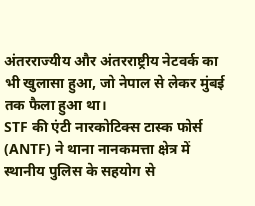अंतरराज्यीय और अंतरराष्ट्रीय नेटवर्क का भी खुलासा हुआ, जो नेपाल से लेकर मुंबई तक फैला हुआ था।
STF की एंटी नारकोटिक्स टास्क फोर्स (ANTF) ने थाना नानकमत्ता क्षेत्र में स्थानीय पुलिस के सहयोग से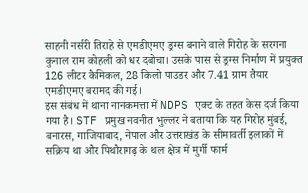साहनी नर्सरी तिराहे से एमडीएमए ड्रग्स बनाने वाले गिरोह के सरगना कुनाल राम कोहली को धर दबोचा। उसके पास से ड्रग्स निर्माण में प्रयुक्त 126 लीटर कैमिकल, 28 किलो पाउडर और 7.41 ग्राम तैयार एमडीएमए बरामद की गई।
इस संबंध में थाना नानकमत्ता में NDPS एक्ट के तहत केस दर्ज किया गया है। STF प्रमुख नवनीत भुल्लर ने बताया कि यह गिरोह मुंबई, बनारस, गाजियाबाद, नेपाल और उत्तराखंड के सीमावर्ती इलाकों में सक्रिय था और पिथौरागढ़ के थल क्षेत्र में मुर्गी फार्म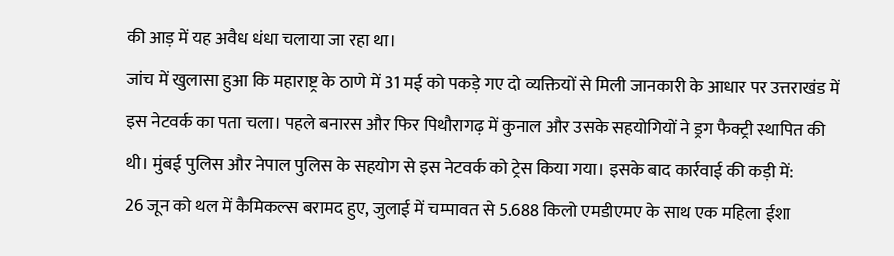की आड़ में यह अवैध धंधा चलाया जा रहा था।
जांच में खुलासा हुआ कि महाराष्ट्र के ठाणे में 31 मई को पकड़े गए दो व्यक्तियों से मिली जानकारी के आधार पर उत्तराखंड में इस नेटवर्क का पता चला। पहले बनारस और फिर पिथौरागढ़ में कुनाल और उसके सहयोगियों ने ड्रग फैक्ट्री स्थापित की थी। मुंबई पुलिस और नेपाल पुलिस के सहयोग से इस नेटवर्क को ट्रेस किया गया। इसके बाद कार्रवाई की कड़ी में:
26 जून को थल में कैमिकल्स बरामद हुए, जुलाई में चम्पावत से 5.688 किलो एमडीएमए के साथ एक महिला ईशा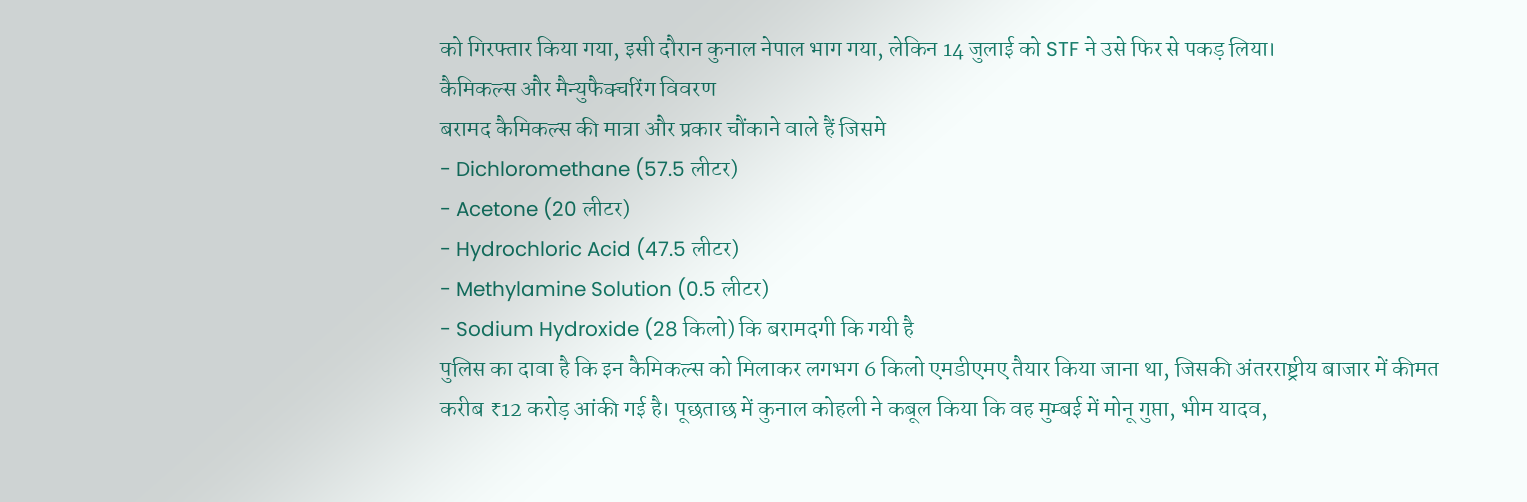को गिरफ्तार किया गया, इसी दौरान कुनाल नेपाल भाग गया, लेकिन 14 जुलाई को STF ने उसे फिर से पकड़ लिया।
कैमिकल्स और मैन्युफैक्चरिंग विवरण
बरामद कैमिकल्स की मात्रा और प्रकार चौंकाने वाले हैं जिसमे
- Dichloromethane (57.5 लीटर)
- Acetone (20 लीटर)
- Hydrochloric Acid (47.5 लीटर)
- Methylamine Solution (0.5 लीटर)
- Sodium Hydroxide (28 किलो) कि बरामदगी कि गयी है
पुलिस का दावा है कि इन कैमिकल्स को मिलाकर लगभग 6 किलो एमडीएमए तैयार किया जाना था, जिसकी अंतरराष्ट्रीय बाजार में कीमत करीब ₹12 करोड़ आंकी गई है। पूछताछ में कुनाल कोहली ने कबूल किया कि वह मुम्बई में मोनू गुप्ता, भीम यादव,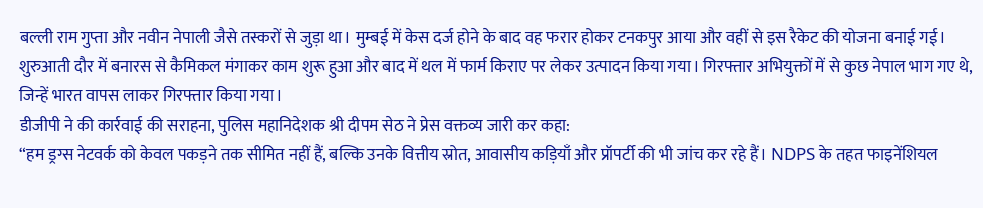बल्ली राम गुप्ता और नवीन नेपाली जैसे तस्करों से जुड़ा था। मुम्बई में केस दर्ज होने के बाद वह फरार होकर टनकपुर आया और वहीं से इस रैकेट की योजना बनाई गई। शुरुआती दौर में बनारस से कैमिकल मंगाकर काम शुरू हुआ और बाद में थल में फार्म किराए पर लेकर उत्पादन किया गया। गिरफ्तार अभियुक्तों में से कुछ नेपाल भाग गए थे, जिन्हें भारत वापस लाकर गिरफ्तार किया गया।
डीजीपी ने की कार्रवाई की सराहना, पुलिस महानिदेशक श्री दीपम सेठ ने प्रेस वक्तव्य जारी कर कहा:
“हम ड्रग्स नेटवर्क को केवल पकड़ने तक सीमित नहीं हैं, बल्कि उनके वित्तीय स्रोत, आवासीय कड़ियाँ और प्रॉपर्टी की भी जांच कर रहे हैं। NDPS के तहत फाइनेंशियल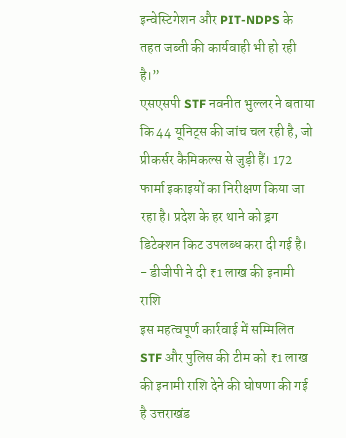इन्वेस्टिगेशन और PIT-NDPS के तहत जब्ती की कार्यवाही भी हो रही है।”
एसएसपी STF नवनीत भुल्लर ने बताया कि 44 यूनिट्स की जांच चल रही है, जो प्रीकर्सर कैमिकल्स से जुड़ी हैं। 172 फार्मा इकाइयों का निरीक्षण किया जा रहा है। प्रदेश के हर थाने को ड्रग डिटेक्शन किट उपलब्ध करा दी गई है।
- डीजीपी ने दी ₹1 लाख की इनामी राशि
इस महत्वपूर्ण कार्रवाई में सम्मिलित STF और पुलिस की टीम को ₹1 लाख की इनामी राशि देने की घोषणा की गई है उत्तराखंड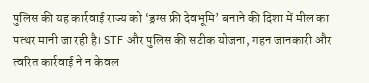पुलिस की यह कार्रवाई राज्य को ‘ड्रग्स फ्री देवभूमि’ बनाने की दिशा में मील का पत्थर मानी जा रही है। STF और पुलिस की सटीक योजना, गहन जानकारी और त्वरित कार्रवाई ने न केवल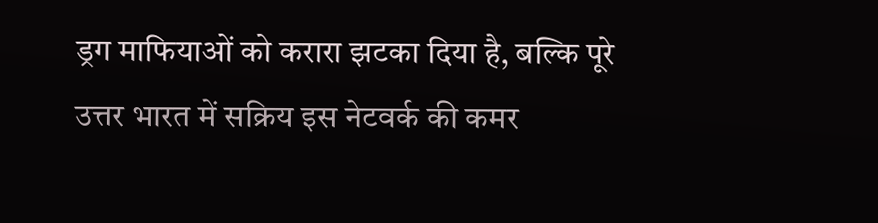ड्रग माफियाओं को करारा झटका दिया है, बल्कि पूरे उत्तर भारत में सक्रिय इस नेटवर्क की कमर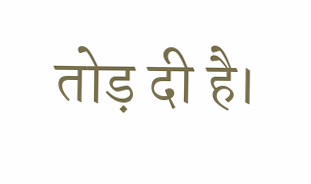तोड़ दी है।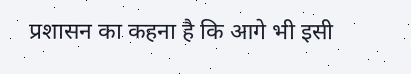प्रशासन का कहना है कि आगे भी इसी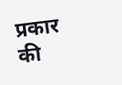प्रकार की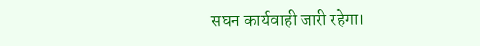सघन कार्यवाही जारी रहेगा।